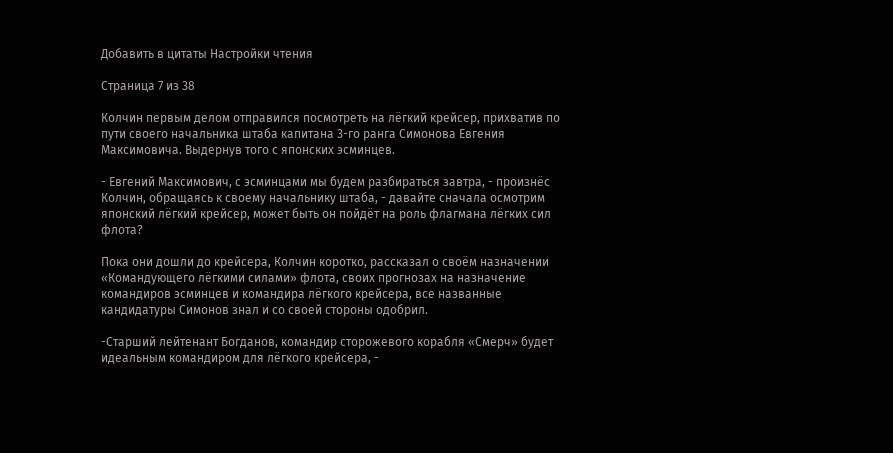Добавить в цитаты Настройки чтения

Страница 7 из 38

Колчин первым делом отправился посмотреть на лёгкий крейсер, прихватив по пути своего начальника штаба капитана 3-го ранга Симонова Евгения Максимовича. Выдернув того с японских эсминцев.

- Евгений Максимович, с эсминцами мы будем разбираться завтра, - произнёс Колчин, обращаясь к своему начальнику штаба, - давайте сначала осмотрим японский лёгкий крейсер, может быть он пойдёт на роль флагмана лёгких сил флота?

Пока они дошли до крейсера, Колчин коротко, рассказал о своём назначении «Командующего лёгкими силами» флота, своих прогнозах на назначение командиров эсминцев и командира лёгкого крейсера, все названные кандидатуры Симонов знал и со своей стороны одобрил.

-Старший лейтенант Богданов, командир сторожевого корабля «Смерч» будет идеальным командиром для лёгкого крейсера, -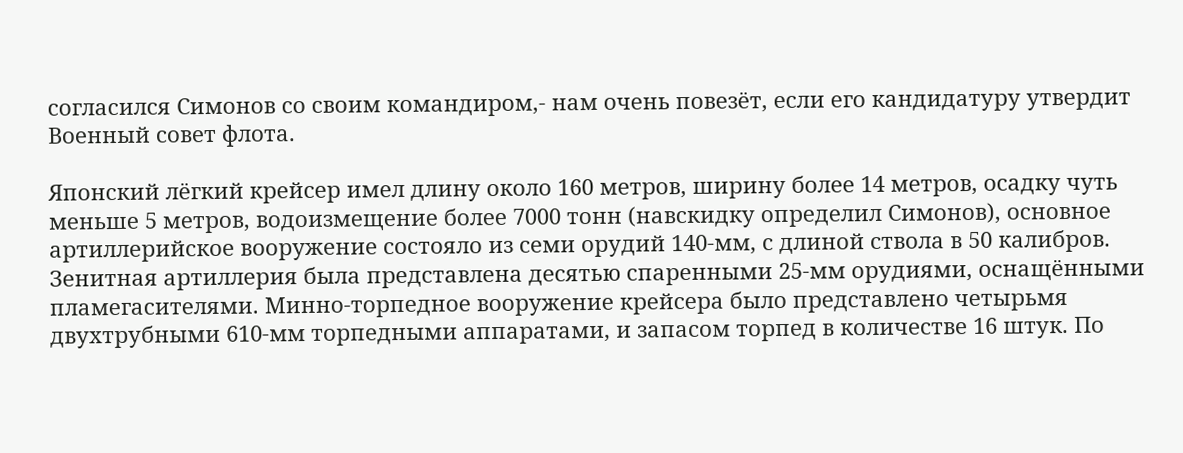согласился Симонов со своим командиром,- нам очень повезёт, если его кандидатуру утвердит Военный совет флота.

Японский лёгкий крейсер имел длину около 160 метров, ширину более 14 метров, осадку чуть меньше 5 метров, водоизмещение более 7000 тонн (навскидку определил Симонов), основное артиллерийское вооружение состояло из семи орудий 140-мм, с длиной ствола в 50 калибров. Зенитная артиллерия была представлена десятью спаренными 25-мм орудиями, оснащёнными пламегасителями. Минно-торпедное вооружение крейсера было представлено четырьмя двухтрубными 610-мм торпедными аппаратами, и запасом торпед в количестве 16 штук. По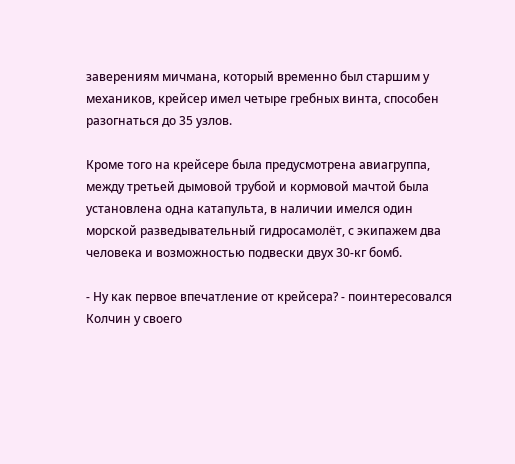заверениям мичмана, который временно был старшим у механиков, крейсер имел четыре гребных винта, способен разогнаться до 35 узлов.

Кроме того на крейсере была предусмотрена авиагруппа, между третьей дымовой трубой и кормовой мачтой была установлена одна катапульта, в наличии имелся один морской разведывательный гидросамолёт, с экипажем два человека и возможностью подвески двух 30-кг бомб.

- Ну как первое впечатление от крейсера? - поинтересовался Колчин у своего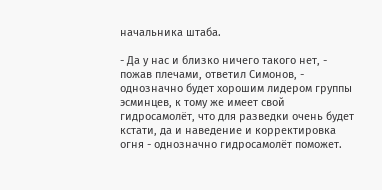начальника штаба.

- Да у нас и близко ничего такого нет, - пожав плечами, ответил Симонов, - однозначно будет хорошим лидером группы эсминцев, к тому же имеет свой гидросамолёт, что для разведки очень будет кстати, да и наведение и корректировка огня - однозначно гидросамолёт поможет.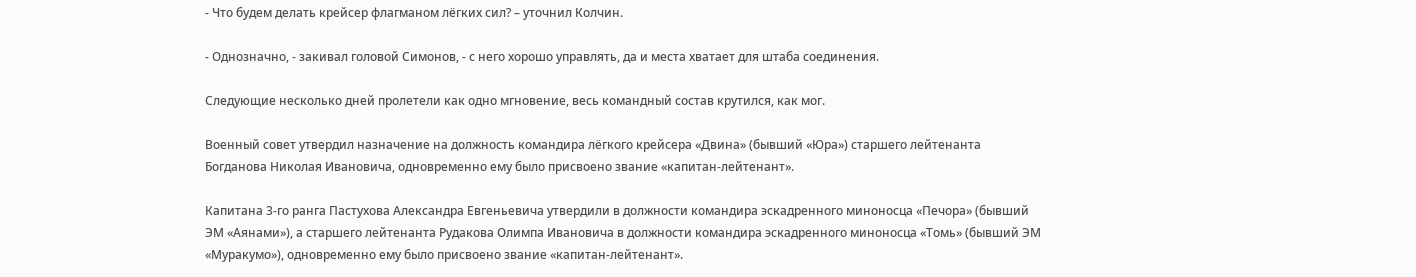- Что будем делать крейсер флагманом лёгких сил? – уточнил Колчин.

- Однозначно, - закивал головой Симонов, - с него хорошо управлять, да и места хватает для штаба соединения.

Следующие несколько дней пролетели как одно мгновение, весь командный состав крутился, как мог.

Военный совет утвердил назначение на должность командира лёгкого крейсера «Двина» (бывший «Юра») старшего лейтенанта Богданова Николая Ивановича, одновременно ему было присвоено звание «капитан-лейтенант».

Капитана 3-го ранга Пастухова Александра Евгеньевича утвердили в должности командира эскадренного миноносца «Печора» (бывший ЭМ «Аянами»), а старшего лейтенанта Рудакова Олимпа Ивановича в должности командира эскадренного миноносца «Томь» (бывший ЭМ «Муракумо»), одновременно ему было присвоено звание «капитан-лейтенант».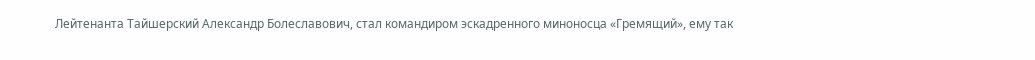Лейтенанта Тайшерский Александр Болеславович, стал командиром эскадренного миноносца «Гремящий», ему так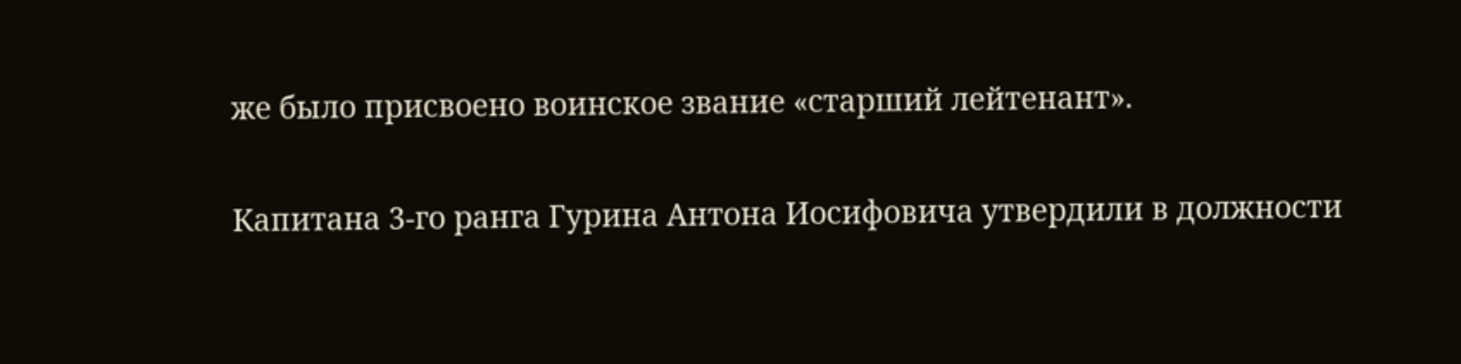же было присвоено воинское звание «старший лейтенант».

Капитана 3-го ранга Гурина Антона Иосифовича утвердили в должности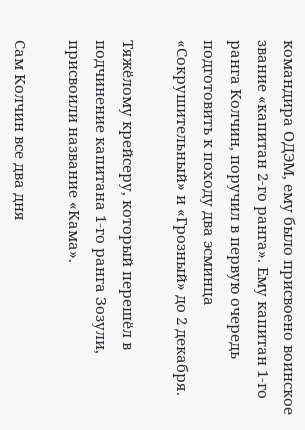командира ОДЭМ, ему было присвоено воинское звание «капитан 2-го ранга». Ему капитан 1-го ранга Колчин, поручил в первую очередь подготовить к походу два эсминца «Сокрушительный» и «Грозный» до 2 декабря.

Тяжёлому крейсеру, который перешёл в подчинение капитана 1-го ранга Зозули, присвоили название «Кама».

Сам Колчин все два дня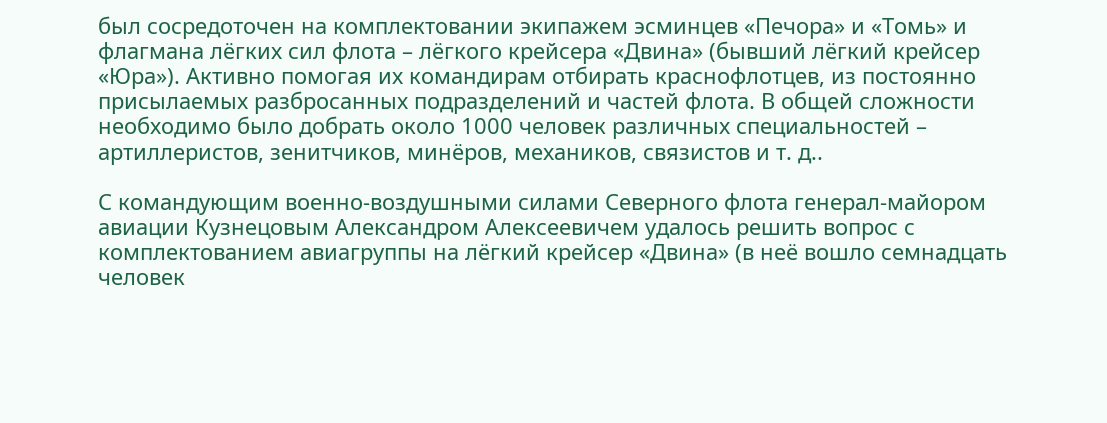был сосредоточен на комплектовании экипажем эсминцев «Печора» и «Томь» и флагмана лёгких сил флота – лёгкого крейсера «Двина» (бывший лёгкий крейсер «Юра»). Активно помогая их командирам отбирать краснофлотцев, из постоянно присылаемых разбросанных подразделений и частей флота. В общей сложности необходимо было добрать около 1000 человек различных специальностей – артиллеристов, зенитчиков, минёров, механиков, связистов и т. д..

С командующим военно-воздушными силами Северного флота генерал-майором авиации Кузнецовым Александром Алексеевичем удалось решить вопрос с комплектованием авиагруппы на лёгкий крейсер «Двина» (в неё вошло семнадцать человек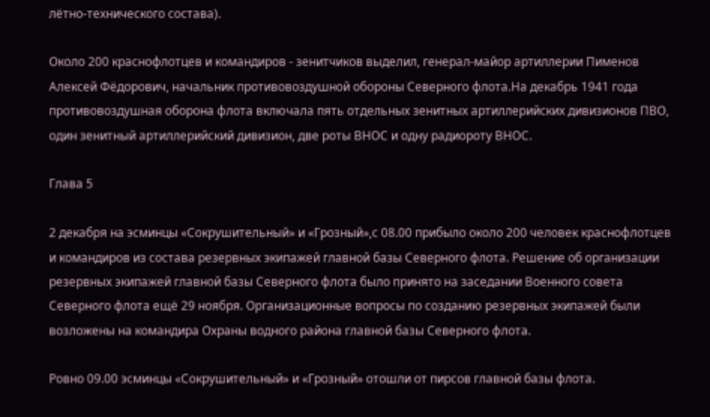лётно-технического состава).

Около 200 краснофлотцев и командиров - зенитчиков выделил, генерал-майор артиллерии Пименов Алексей Фёдорович, начальник противовоздушной обороны Северного флота.На декабрь 1941 года противовоздушная оборона флота включала пять отдельных зенитных артиллерийских дивизионов ПВО, один зенитный артиллерийский дивизион, две роты ВНОС и одну радиороту ВНОС.

Глава 5

2 декабря на эсминцы «Сокрушительный» и «Грозный»,с 08.00 прибыло около 200 человек краснофлотцев и командиров из состава резервных экипажей главной базы Северного флота. Решение об организации резервных экипажей главной базы Северного флота было принято на заседании Военного совета Северного флота ещё 29 ноября. Организационные вопросы по созданию резервных экипажей были возложены на командира Охраны водного района главной базы Северного флота.

Ровно 09.00 эсминцы «Сокрушительный» и «Грозный» отошли от пирсов главной базы флота.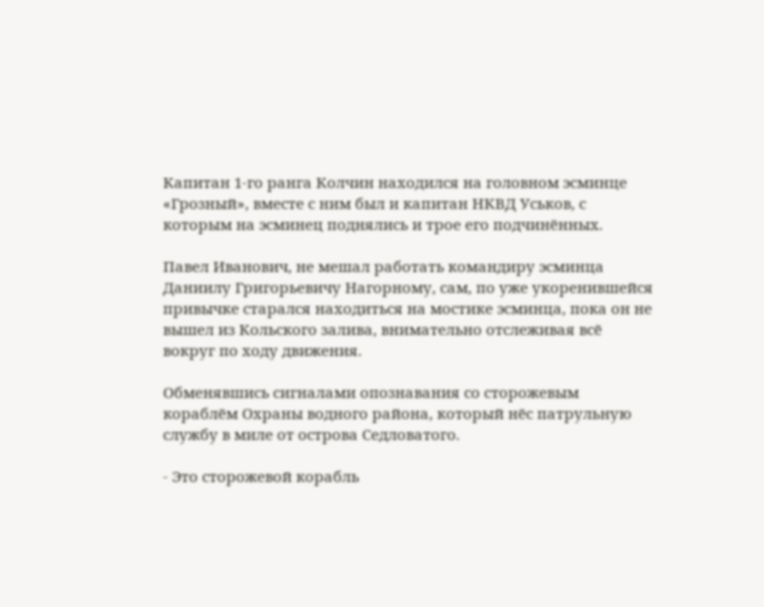Капитан 1-го ранга Колчин находился на головном эсминце «Грозный», вместе с ним был и капитан НКВД Уськов, с которым на эсминец поднялись и трое его подчинённых.

Павел Иванович, не мешал работать командиру эсминца Даниилу Григорьевичу Нагорному, сам, по уже укоренившейся привычке старался находиться на мостике эсминца, пока он не вышел из Кольского залива, внимательно отслеживая всё вокруг по ходу движения.

Обменявшись сигналами опознавания со сторожевым кораблём Охраны водного района, который нёс патрульную службу в миле от острова Седловатого.

- Это сторожевой корабль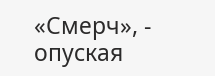«Смерч», - опуская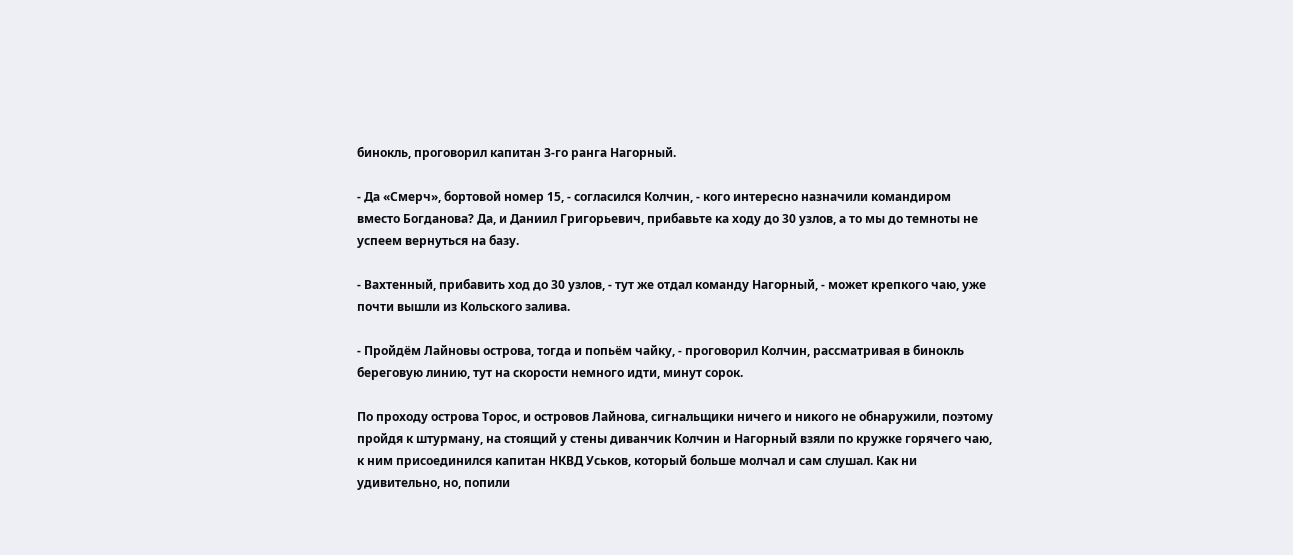бинокль, проговорил капитан 3-го ранга Нагорный.

- Да «Смерч», бортовой номер 15, - согласился Колчин, - кого интересно назначили командиром вместо Богданова? Да, и Даниил Григорьевич, прибавьте ка ходу до 30 узлов, а то мы до темноты не успеем вернуться на базу.

- Вахтенный, прибавить ход до 30 узлов, - тут же отдал команду Нагорный, - может крепкого чаю, уже почти вышли из Кольского залива.

- Пройдём Лайновы острова, тогда и попьём чайку, - проговорил Колчин, рассматривая в бинокль береговую линию, тут на скорости немного идти, минут сорок.

По проходу острова Торос, и островов Лайнова, сигнальщики ничего и никого не обнаружили, поэтому пройдя к штурману, на стоящий у стены диванчик Колчин и Нагорный взяли по кружке горячего чаю, к ним присоединился капитан НКВД Уськов, который больше молчал и сам слушал. Как ни удивительно, но, попили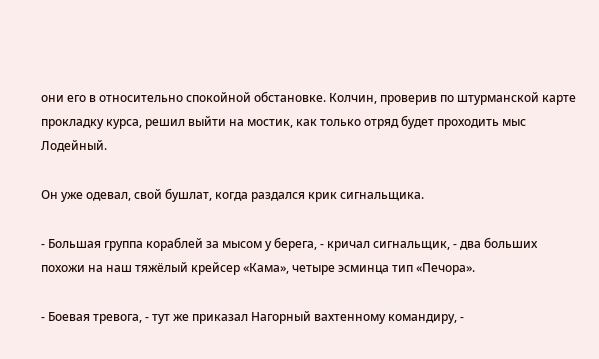они его в относительно спокойной обстановке. Колчин, проверив по штурманской карте прокладку курса, решил выйти на мостик, как только отряд будет проходить мыс Лодейный.

Он уже одевал, свой бушлат, когда раздался крик сигнальщика.

- Большая группа кораблей за мысом у берега, - кричал сигнальщик, - два больших похожи на наш тяжёлый крейсер «Кама», четыре эсминца тип «Печора».

- Боевая тревога, - тут же приказал Нагорный вахтенному командиру, -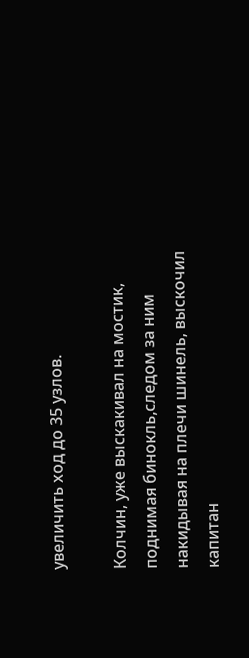увеличить ход до 35 узлов.

Колчин, уже выскакивал на мостик, поднимая бинокль,следом за ним накидывая на плечи шинель, выскочил капитан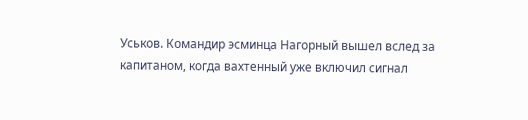Уськов. Командир эсминца Нагорный вышел вслед за капитаном, когда вахтенный уже включил сигнал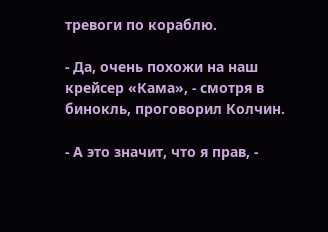тревоги по кораблю.

- Да, очень похожи на наш крейсер «Кама», - смотря в бинокль, проговорил Колчин.

- А это значит, что я прав, -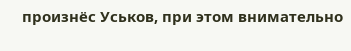произнёс Уськов, при этом внимательно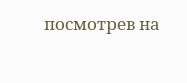посмотрев на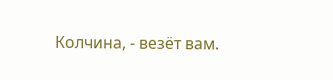Колчина, - везёт вам.